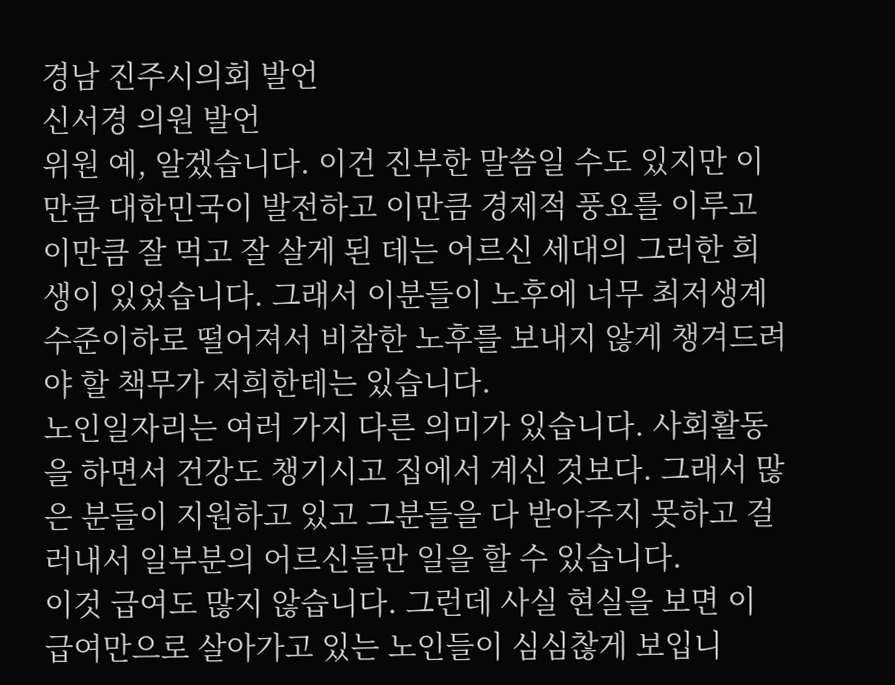경남 진주시의회 발언
신서경 의원 발언
위원 예, 알겠습니다. 이건 진부한 말씀일 수도 있지만 이만큼 대한민국이 발전하고 이만큼 경제적 풍요를 이루고 이만큼 잘 먹고 잘 살게 된 데는 어르신 세대의 그러한 희생이 있었습니다. 그래서 이분들이 노후에 너무 최저생계 수준이하로 떨어져서 비참한 노후를 보내지 않게 챙겨드려야 할 책무가 저희한테는 있습니다.
노인일자리는 여러 가지 다른 의미가 있습니다. 사회활동을 하면서 건강도 챙기시고 집에서 계신 것보다. 그래서 많은 분들이 지원하고 있고 그분들을 다 받아주지 못하고 걸러내서 일부분의 어르신들만 일을 할 수 있습니다.
이것 급여도 많지 않습니다. 그런데 사실 현실을 보면 이 급여만으로 살아가고 있는 노인들이 심심찮게 보입니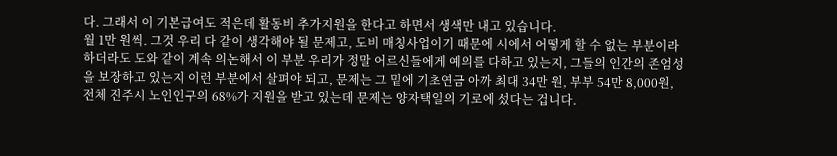다. 그래서 이 기본급여도 적은데 활동비 추가지원을 한다고 하면서 생색만 내고 있습니다.
월 1만 원씩. 그것 우리 다 같이 생각해야 될 문제고, 도비 매칭사업이기 때문에 시에서 어떻게 할 수 없는 부분이라 하더라도 도와 같이 계속 의논해서 이 부분 우리가 정말 어르신들에게 예의를 다하고 있는지, 그들의 인간의 존엄성을 보장하고 있는지 이런 부분에서 살펴야 되고, 문제는 그 밑에 기초연금 아까 최대 34만 원, 부부 54만 8,000원, 전체 진주시 노인인구의 68%가 지원을 받고 있는데 문제는 양자택일의 기로에 섰다는 겁니다.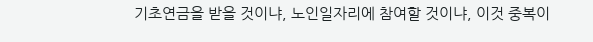기초연금을 받을 것이냐, 노인일자리에 참여할 것이냐, 이것 중복이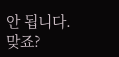안 됩니다.
맞죠?